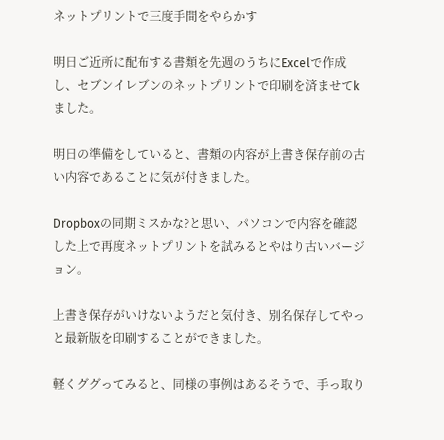ネットプリントで三度手間をやらかす

明日ご近所に配布する書類を先週のうちにExcelで作成し、セブンイレブンのネットプリントで印刷を済ませてkました。

明日の準備をしていると、書類の内容が上書き保存前の古い内容であることに気が付きました。

Dropboxの同期ミスかな?と思い、パソコンで内容を確認した上で再度ネットプリントを試みるとやはり古いバージョン。

上書き保存がいけないようだと気付き、別名保存してやっと最新版を印刷することができました。

軽くググってみると、同様の事例はあるそうで、手っ取り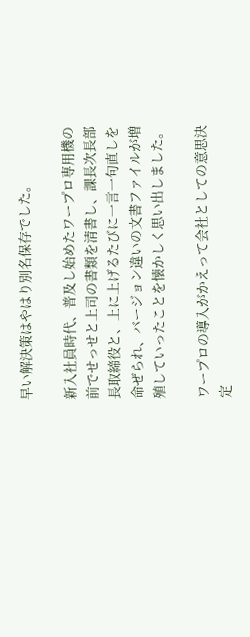早い解決策はやはり別名保存でした。

新入社員時代、普及し始めたワープロ専用機の前でせっせと上司の書類を清書し、課長次長部長取締役と、上に上げるたびに一言一句直しを命ぜられ、バージョン違いの文書ファイルが増殖していったことを懐かしく思い出しました。

ワープロの導入がかえって会社としての意思決定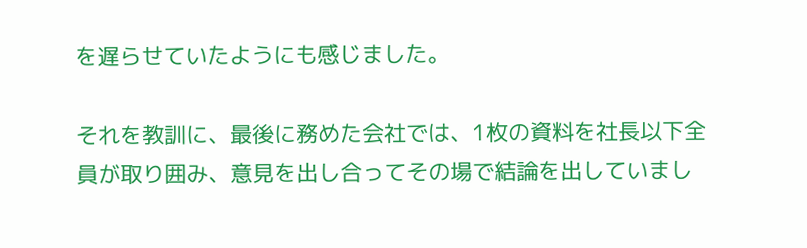を遅らせていたようにも感じました。

それを教訓に、最後に務めた会社では、1枚の資料を社長以下全員が取り囲み、意見を出し合ってその場で結論を出していまし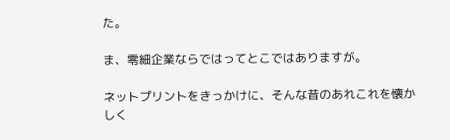た。

ま、零細企業ならではってとこではありますが。

ネットプリントをきっかけに、そんな昔のあれこれを懐かしく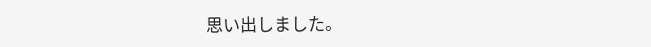思い出しました。